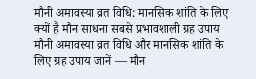मौनी अमावस्या व्रत विधि: मानसिक शांति के लिए क्यों है मौन साधना सबसे प्रभावशाली ग्रह उपाय
मौनी अमावस्या व्रत विधि और मानसिक शांति के लिए ग्रह उपाय जानें — मौन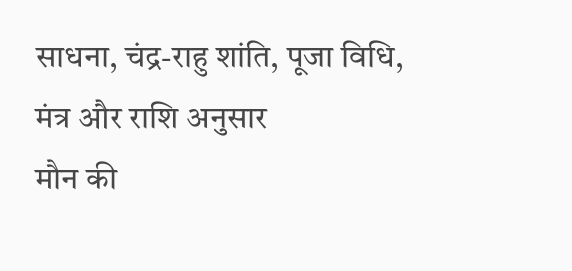साधना, चंद्र-राहु शांति, पूजा विधि, मंत्र और राशि अनुसार
मौन की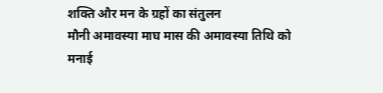शक्ति और मन के ग्रहों का संतुलन
मौनी अमावस्या माघ मास की अमावस्या तिथि को मनाई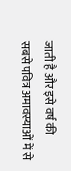जाती है और इसे वर्ष की सबसे पवित्र अमावस्याओं में से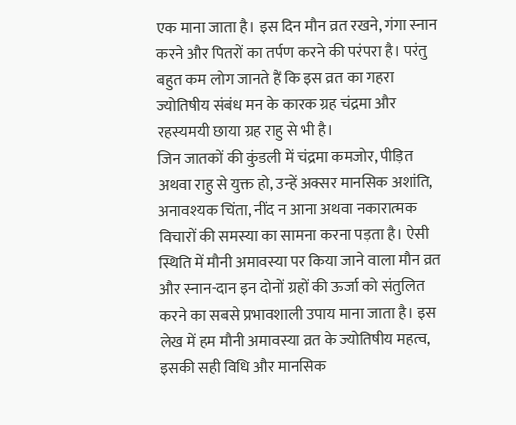एक माना जाता है। इस दिन मौन व्रत रखने, गंगा स्नान करने और पितरों का तर्पण करने की परंपरा है। परंतु बहुत कम लोग जानते हैं कि इस व्रत का गहरा ज्योतिषीय संबंध मन के कारक ग्रह चंद्रमा और रहस्यमयी छाया ग्रह राहु से भी है।
जिन जातकों की कुंडली में चंद्रमा कमजोर, पीड़ित अथवा राहु से युक्त हो, उन्हें अक्सर मानसिक अशांति, अनावश्यक चिंता, नींद न आना अथवा नकारात्मक विचारों की समस्या का सामना करना पड़ता है। ऐसी स्थिति में मौनी अमावस्या पर किया जाने वाला मौन व्रत और स्नान-दान इन दोनों ग्रहों की ऊर्जा को संतुलित करने का सबसे प्रभावशाली उपाय माना जाता है। इस लेख में हम मौनी अमावस्या व्रत के ज्योतिषीय महत्व, इसकी सही विधि और मानसिक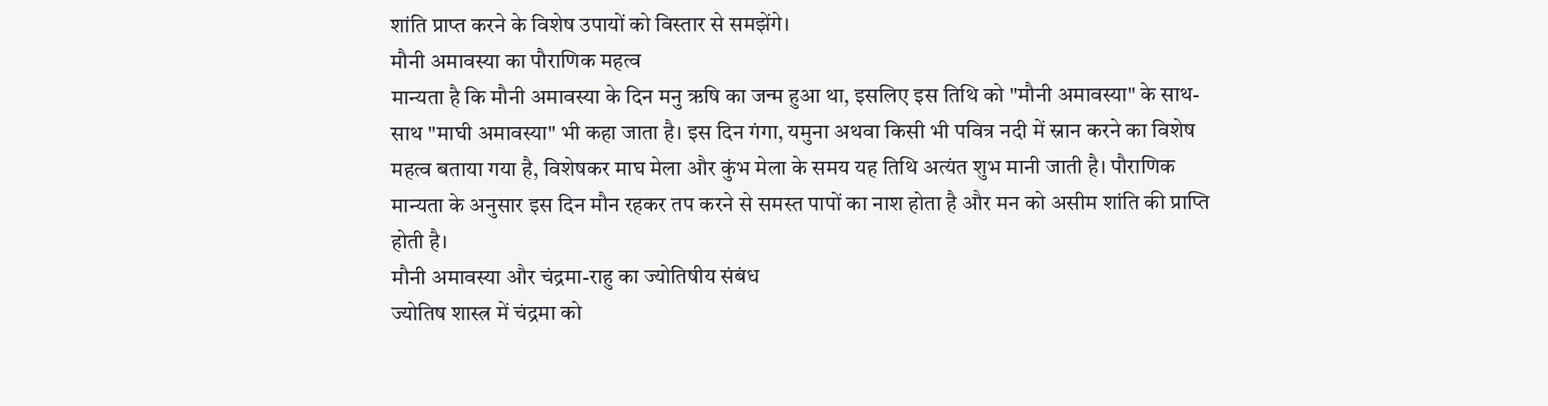शांति प्राप्त करने के विशेष उपायों को विस्तार से समझेंगे।
मौनी अमावस्या का पौराणिक महत्व
मान्यता है कि मौनी अमावस्या के दिन मनु ऋषि का जन्म हुआ था, इसलिए इस तिथि को "मौनी अमावस्या" के साथ-साथ "माघी अमावस्या" भी कहा जाता है। इस दिन गंगा, यमुना अथवा किसी भी पवित्र नदी में स्नान करने का विशेष महत्व बताया गया है, विशेषकर माघ मेला और कुंभ मेला के समय यह तिथि अत्यंत शुभ मानी जाती है। पौराणिक मान्यता के अनुसार इस दिन मौन रहकर तप करने से समस्त पापों का नाश होता है और मन को असीम शांति की प्राप्ति होती है।
मौनी अमावस्या और चंद्रमा-राहु का ज्योतिषीय संबंध
ज्योतिष शास्त्र में चंद्रमा को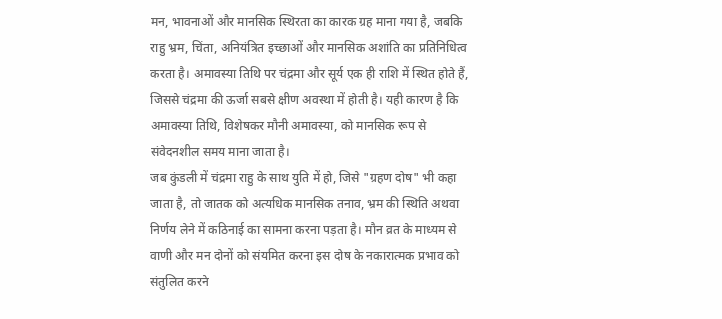मन, भावनाओं और मानसिक स्थिरता का कारक ग्रह माना गया है, जबकि राहु भ्रम, चिंता, अनियंत्रित इच्छाओं और मानसिक अशांति का प्रतिनिधित्व करता है। अमावस्या तिथि पर चंद्रमा और सूर्य एक ही राशि में स्थित होते हैं, जिससे चंद्रमा की ऊर्जा सबसे क्षीण अवस्था में होती है। यही कारण है कि अमावस्या तिथि, विशेषकर मौनी अमावस्या, को मानसिक रूप से संवेदनशील समय माना जाता है।
जब कुंडली में चंद्रमा राहु के साथ युति में हो, जिसे "ग्रहण दोष" भी कहा जाता है, तो जातक को अत्यधिक मानसिक तनाव, भ्रम की स्थिति अथवा निर्णय लेने में कठिनाई का सामना करना पड़ता है। मौन व्रत के माध्यम से वाणी और मन दोनों को संयमित करना इस दोष के नकारात्मक प्रभाव को संतुलित करने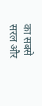का सबसे सरल और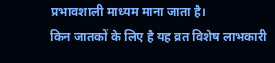प्रभावशाली माध्यम माना जाता है।
किन जातकों के लिए है यह व्रत विशेष लाभकारी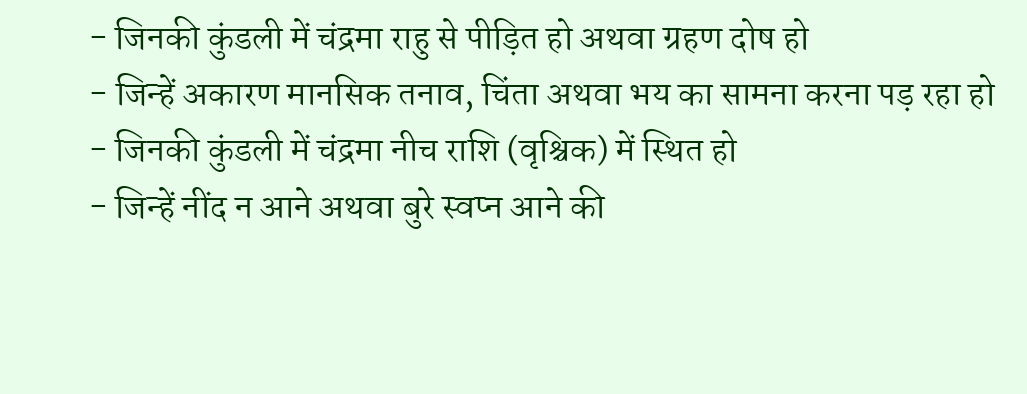- जिनकी कुंडली में चंद्रमा राहु से पीड़ित हो अथवा ग्रहण दोष हो
- जिन्हें अकारण मानसिक तनाव, चिंता अथवा भय का सामना करना पड़ रहा हो
- जिनकी कुंडली में चंद्रमा नीच राशि (वृश्चिक) में स्थित हो
- जिन्हें नींद न आने अथवा बुरे स्वप्न आने की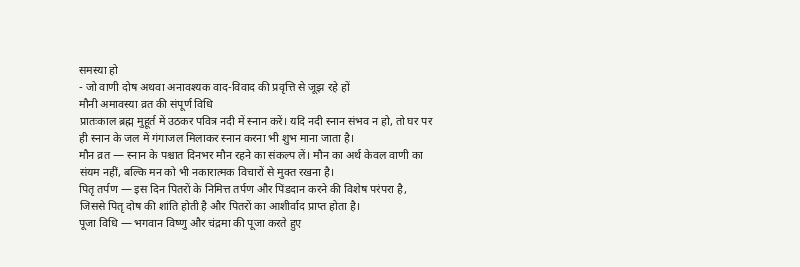समस्या हो
- जो वाणी दोष अथवा अनावश्यक वाद-विवाद की प्रवृत्ति से जूझ रहे हों
मौनी अमावस्या व्रत की संपूर्ण विधि
प्रातःकाल ब्रह्म मुहूर्त में उठकर पवित्र नदी में स्नान करें। यदि नदी स्नान संभव न हो, तो घर पर ही स्नान के जल में गंगाजल मिलाकर स्नान करना भी शुभ माना जाता है।
मौन व्रत — स्नान के पश्चात दिनभर मौन रहने का संकल्प लें। मौन का अर्थ केवल वाणी का संयम नहीं, बल्कि मन को भी नकारात्मक विचारों से मुक्त रखना है।
पितृ तर्पण — इस दिन पितरों के निमित्त तर्पण और पिंडदान करने की विशेष परंपरा है, जिससे पितृ दोष की शांति होती है और पितरों का आशीर्वाद प्राप्त होता है।
पूजा विधि — भगवान विष्णु और चंद्रमा की पूजा करते हुए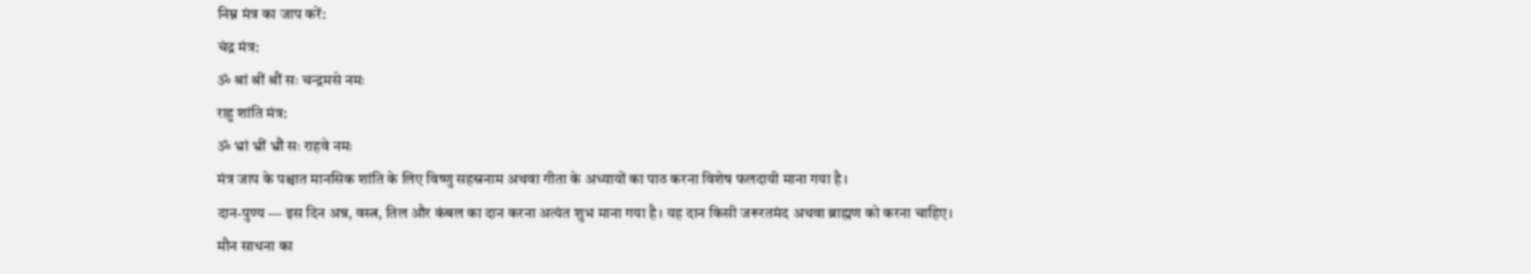निम्न मंत्र का जाप करें:
चंद्र मंत्र:
ॐ श्रां श्रीं श्रौं सः चन्द्रमसे नमः
राहु शांति मंत्र:
ॐ भ्रां भ्रीं भ्रौं सः राहवे नमः
मंत्र जाप के पश्चात मानसिक शांति के लिए विष्णु सहस्रनाम अथवा गीता के अध्यायों का पाठ करना विशेष फलदायी माना गया है।
दान-पुण्य — इस दिन अन्न, वस्त्र, तिल और कंबल का दान करना अत्यंत शुभ माना गया है। यह दान किसी जरूरतमंद अथवा ब्राह्मण को करना चाहिए।
मौन साधना का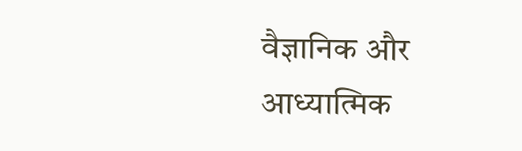वैज्ञानिक और आध्यात्मिक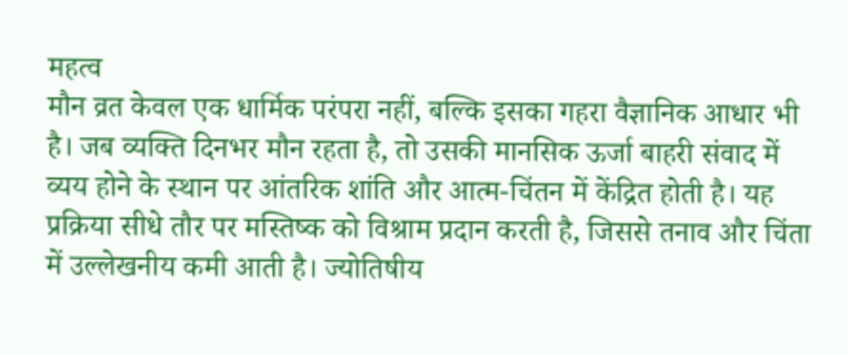महत्व
मौन व्रत केवल एक धार्मिक परंपरा नहीं, बल्कि इसका गहरा वैज्ञानिक आधार भी है। जब व्यक्ति दिनभर मौन रहता है, तो उसकी मानसिक ऊर्जा बाहरी संवाद में व्यय होने के स्थान पर आंतरिक शांति और आत्म-चिंतन में केंद्रित होती है। यह प्रक्रिया सीधे तौर पर मस्तिष्क को विश्राम प्रदान करती है, जिससे तनाव और चिंता में उल्लेखनीय कमी आती है। ज्योतिषीय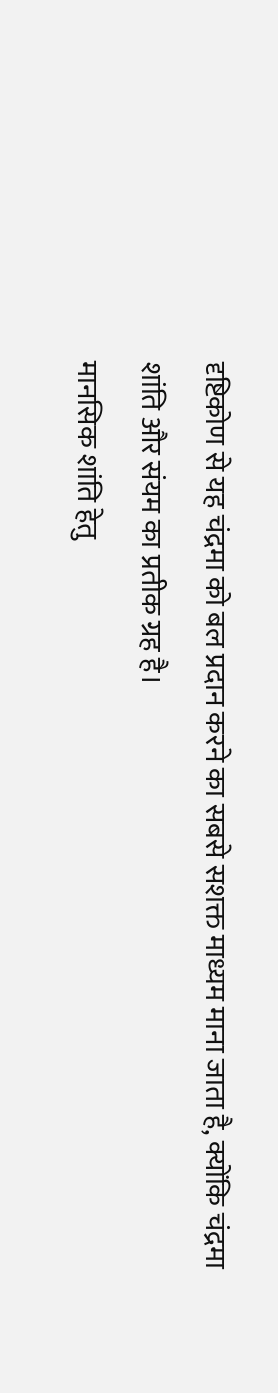दृष्टिकोण से यह चंद्रमा को बल प्रदान करने का सबसे सशक्त माध्यम माना जाता है, क्योंकि चंद्रमा शांति और संयम का प्रतीक ग्रह है।
मानसिक शांति हेतु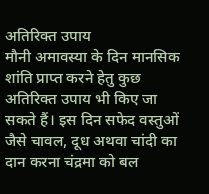अतिरिक्त उपाय
मौनी अमावस्या के दिन मानसिक शांति प्राप्त करने हेतु कुछ अतिरिक्त उपाय भी किए जा सकते हैं। इस दिन सफेद वस्तुओं जैसे चावल, दूध अथवा चांदी का दान करना चंद्रमा को बल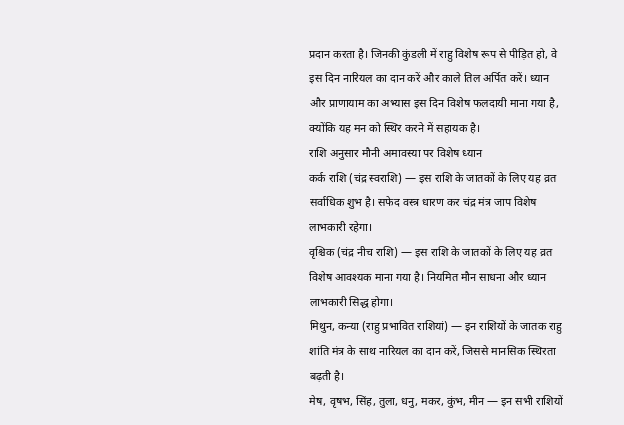प्रदान करता है। जिनकी कुंडली में राहु विशेष रूप से पीड़ित हो, वे इस दिन नारियल का दान करें और काले तिल अर्पित करें। ध्यान और प्राणायाम का अभ्यास इस दिन विशेष फलदायी माना गया है, क्योंकि यह मन को स्थिर करने में सहायक है।
राशि अनुसार मौनी अमावस्या पर विशेष ध्यान
कर्क राशि (चंद्र स्वराशि) — इस राशि के जातकों के लिए यह व्रत सर्वाधिक शुभ है। सफेद वस्त्र धारण कर चंद्र मंत्र जाप विशेष लाभकारी रहेगा।
वृश्चिक (चंद्र नीच राशि) — इस राशि के जातकों के लिए यह व्रत विशेष आवश्यक माना गया है। नियमित मौन साधना और ध्यान लाभकारी सिद्ध होगा।
मिथुन, कन्या (राहु प्रभावित राशियां) — इन राशियों के जातक राहु शांति मंत्र के साथ नारियल का दान करें, जिससे मानसिक स्थिरता बढ़ती है।
मेष, वृषभ, सिंह, तुला, धनु, मकर, कुंभ, मीन — इन सभी राशियों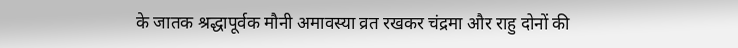के जातक श्रद्धापूर्वक मौनी अमावस्या व्रत रखकर चंद्रमा और राहु दोनों की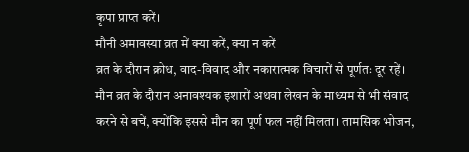कृपा प्राप्त करें।
मौनी अमावस्या व्रत में क्या करें, क्या न करें
व्रत के दौरान क्रोध, वाद-विवाद और नकारात्मक विचारों से पूर्णतः दूर रहें। मौन व्रत के दौरान अनावश्यक इशारों अथवा लेखन के माध्यम से भी संवाद करने से बचें, क्योंकि इससे मौन का पूर्ण फल नहीं मिलता। तामसिक भोजन,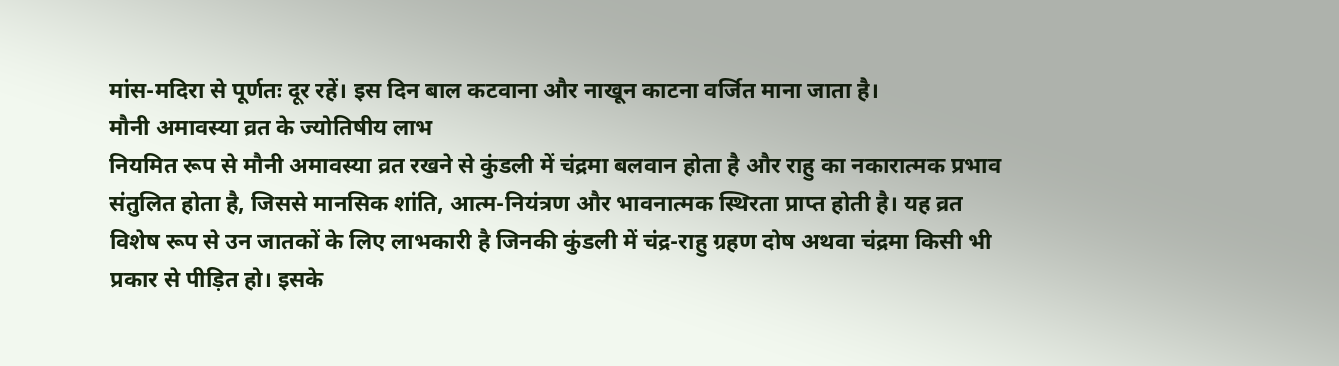मांस-मदिरा से पूर्णतः दूर रहें। इस दिन बाल कटवाना और नाखून काटना वर्जित माना जाता है।
मौनी अमावस्या व्रत के ज्योतिषीय लाभ
नियमित रूप से मौनी अमावस्या व्रत रखने से कुंडली में चंद्रमा बलवान होता है और राहु का नकारात्मक प्रभाव संतुलित होता है, जिससे मानसिक शांति, आत्म-नियंत्रण और भावनात्मक स्थिरता प्राप्त होती है। यह व्रत विशेष रूप से उन जातकों के लिए लाभकारी है जिनकी कुंडली में चंद्र-राहु ग्रहण दोष अथवा चंद्रमा किसी भी प्रकार से पीड़ित हो। इसके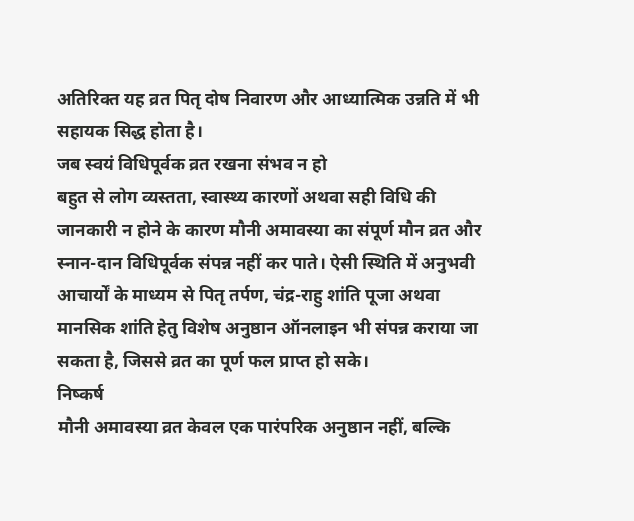अतिरिक्त यह व्रत पितृ दोष निवारण और आध्यात्मिक उन्नति में भी सहायक सिद्ध होता है।
जब स्वयं विधिपूर्वक व्रत रखना संभव न हो
बहुत से लोग व्यस्तता, स्वास्थ्य कारणों अथवा सही विधि की जानकारी न होने के कारण मौनी अमावस्या का संपूर्ण मौन व्रत और स्नान-दान विधिपूर्वक संपन्न नहीं कर पाते। ऐसी स्थिति में अनुभवी आचार्यों के माध्यम से पितृ तर्पण, चंद्र-राहु शांति पूजा अथवा मानसिक शांति हेतु विशेष अनुष्ठान ऑनलाइन भी संपन्न कराया जा सकता है, जिससे व्रत का पूर्ण फल प्राप्त हो सके।
निष्कर्ष
मौनी अमावस्या व्रत केवल एक पारंपरिक अनुष्ठान नहीं, बल्कि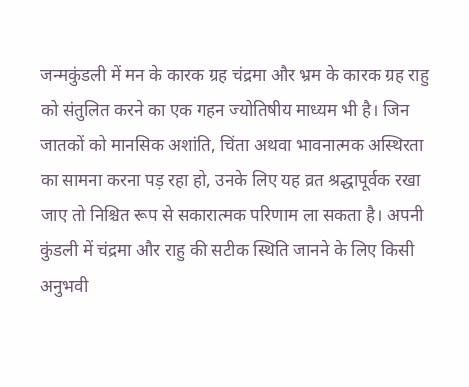जन्मकुंडली में मन के कारक ग्रह चंद्रमा और भ्रम के कारक ग्रह राहु को संतुलित करने का एक गहन ज्योतिषीय माध्यम भी है। जिन जातकों को मानसिक अशांति, चिंता अथवा भावनात्मक अस्थिरता का सामना करना पड़ रहा हो, उनके लिए यह व्रत श्रद्धापूर्वक रखा जाए तो निश्चित रूप से सकारात्मक परिणाम ला सकता है। अपनी कुंडली में चंद्रमा और राहु की सटीक स्थिति जानने के लिए किसी अनुभवी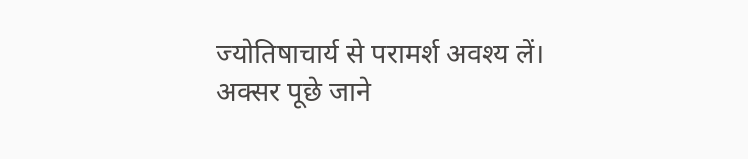ज्योतिषाचार्य से परामर्श अवश्य लें।
अक्सर पूछे जाने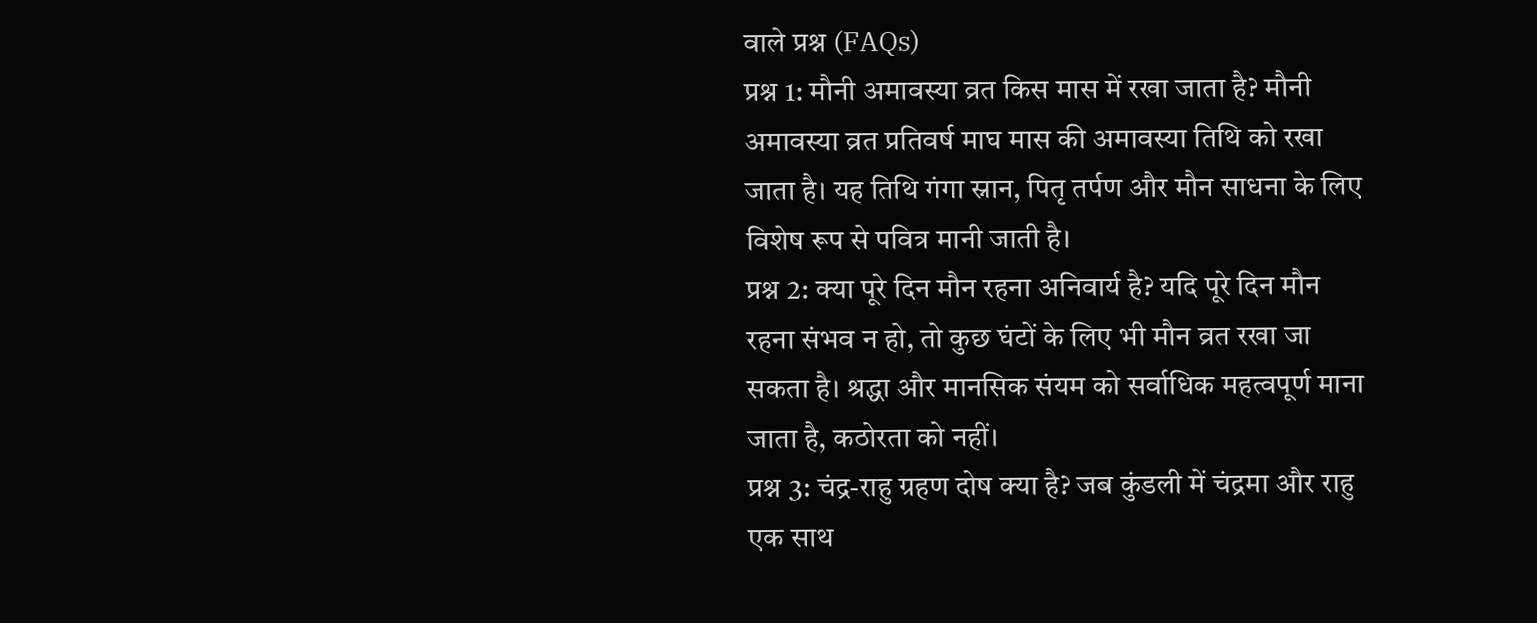वाले प्रश्न (FAQs)
प्रश्न 1: मौनी अमावस्या व्रत किस मास में रखा जाता है? मौनी अमावस्या व्रत प्रतिवर्ष माघ मास की अमावस्या तिथि को रखा जाता है। यह तिथि गंगा स्नान, पितृ तर्पण और मौन साधना के लिए विशेष रूप से पवित्र मानी जाती है।
प्रश्न 2: क्या पूरे दिन मौन रहना अनिवार्य है? यदि पूरे दिन मौन रहना संभव न हो, तो कुछ घंटों के लिए भी मौन व्रत रखा जा सकता है। श्रद्धा और मानसिक संयम को सर्वाधिक महत्वपूर्ण माना जाता है, कठोरता को नहीं।
प्रश्न 3: चंद्र-राहु ग्रहण दोष क्या है? जब कुंडली में चंद्रमा और राहु एक साथ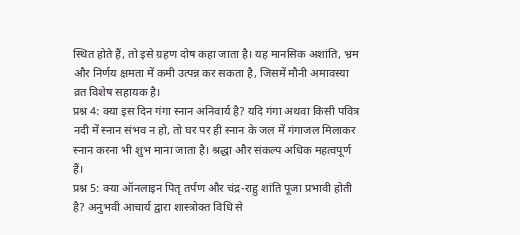स्थित होते हैं, तो इसे ग्रहण दोष कहा जाता है। यह मानसिक अशांति, भ्रम और निर्णय क्षमता में कमी उत्पन्न कर सकता है, जिसमें मौनी अमावस्या व्रत विशेष सहायक है।
प्रश्न 4: क्या इस दिन गंगा स्नान अनिवार्य है? यदि गंगा अथवा किसी पवित्र नदी में स्नान संभव न हो, तो घर पर ही स्नान के जल में गंगाजल मिलाकर स्नान करना भी शुभ माना जाता है। श्रद्धा और संकल्प अधिक महत्वपूर्ण हैं।
प्रश्न 5: क्या ऑनलाइन पितृ तर्पण और चंद्र-राहु शांति पूजा प्रभावी होती है? अनुभवी आचार्य द्वारा शास्त्रोक्त विधि से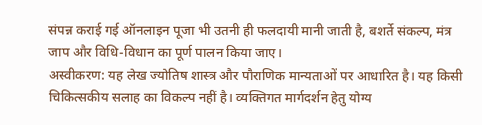संपन्न कराई गई ऑनलाइन पूजा भी उतनी ही फलदायी मानी जाती है, बशर्ते संकल्प, मंत्र जाप और विधि-विधान का पूर्ण पालन किया जाए।
अस्वीकरण: यह लेख ज्योतिष शास्त्र और पौराणिक मान्यताओं पर आधारित है। यह किसी चिकित्सकीय सलाह का विकल्प नहीं है। व्यक्तिगत मार्गदर्शन हेतु योग्य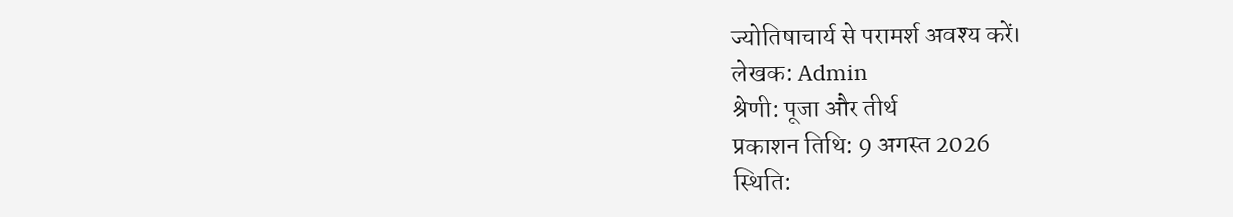ज्योतिषाचार्य से परामर्श अवश्य करें।
लेखक: Admin
श्रेणी: पूजा और तीर्थ
प्रकाशन तिथि: 9 अगस्त 2026
स्थिति: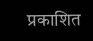प्रकाशित